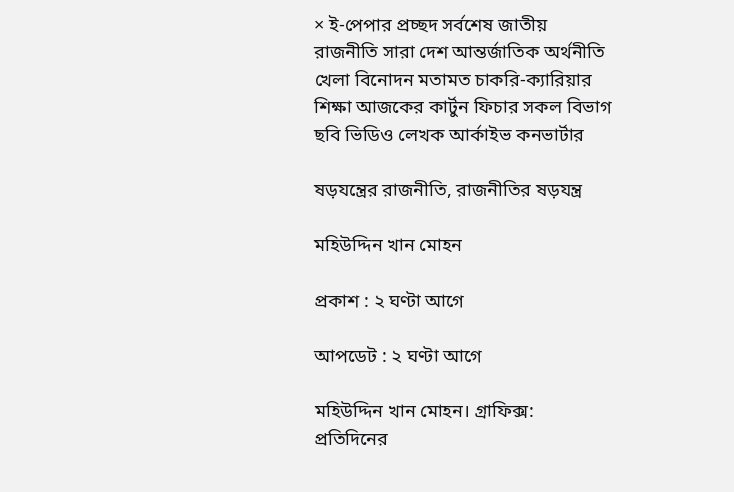× ই-পেপার প্রচ্ছদ সর্বশেষ জাতীয় রাজনীতি সারা দেশ আন্তর্জাতিক অর্থনীতি খেলা বিনোদন মতামত চাকরি-ক্যারিয়ার শিক্ষা আজকের কার্টুন ফিচার সকল বিভাগ ছবি ভিডিও লেখক আর্কাইভ কনভার্টার

ষড়যন্ত্রের রাজনীতি, রাজনীতির ষড়যন্ত্র

মহিউদ্দিন খান মোহন

প্রকাশ : ২ ঘণ্টা আগে

আপডেট : ২ ঘণ্টা আগে

মহিউদ্দিন খান মোহন। গ্রাফিক্স: প্রতিদিনের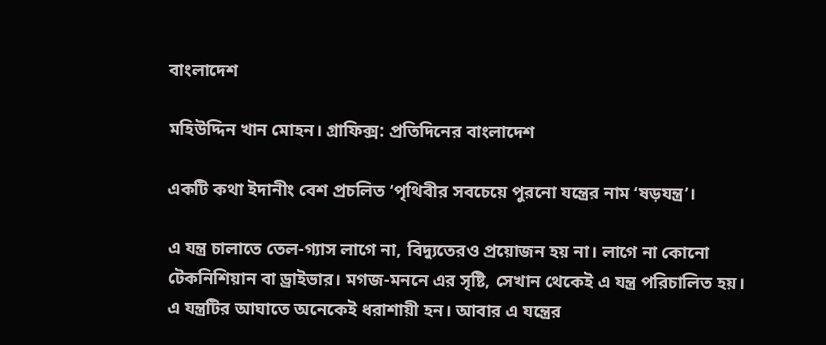বাংলাদেশ

মহিউদ্দিন খান মোহন। গ্রাফিক্স: প্রতিদিনের বাংলাদেশ

একটি কথা ইদানীং বেশ প্রচলিত ‘পৃথিবীর সবচেয়ে পুরনো যন্ত্রের নাম ‘ষড়যন্ত্র’।

এ যন্ত্র চালাতে তেল-গ্যাস লাগে না, বিদ্যুতেরও প্রয়োজন হয় না। লাগে না কোনো টেকনিশিয়ান বা ড্রাইভার। মগজ-মননে এর সৃষ্টি, সেখান থেকেই এ যন্ত্র পরিচালিত হয়। এ যন্ত্রটির আঘাতে অনেকেই ধরাশায়ী হন। আবার এ যন্ত্রের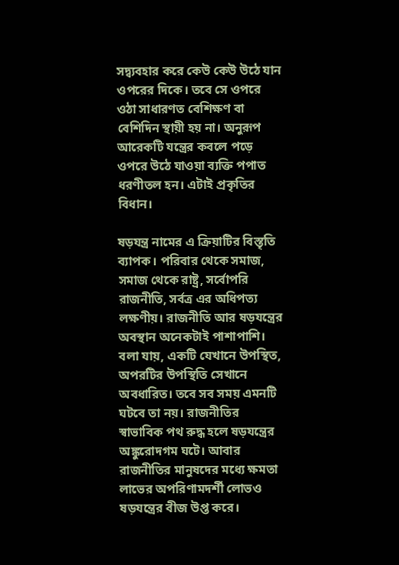সদ্ব্যবহার করে কেউ কেউ উঠে যান ওপরের দিকে। তবে সে ওপরে ওঠা সাধারণত বেশিক্ষণ বা বেশিদিন স্থায়ী হয় না। অনুরূপ আরেকটি যন্ত্রের কবলে পড়ে ওপরে উঠে যাওয়া ব্যক্তি পপাত ধরণীতল হন। এটাই প্রকৃতির বিধান।

ষড়যন্ত্র নামের এ ক্রিয়াটির বিস্তৃতি ব্যাপক। পরিবার থেকে সমাজ, সমাজ থেকে রাষ্ট্র, সর্বোপরি রাজনীতি, সর্বত্র এর অধিপত্য লক্ষণীয়। রাজনীতি আর ষড়যন্ত্রের অবস্থান অনেকটাই পাশাপাশি। বলা যায়, একটি যেখানে উপস্থিত, অপরটির উপস্থিতি সেখানে অবধারিত। তবে সব সময় এমনটি ঘটবে তা নয়। রাজনীতির স্বাভাবিক পথ রুদ্ধ হলে ষড়যন্ত্রের অঙ্কুরোদগম ঘটে। আবার রাজনীতির মানুষদের মধ্যে ক্ষমতা লাভের অপরিণামদর্শী লোভও ষড়যন্ত্রের বীজ উপ্ত করে।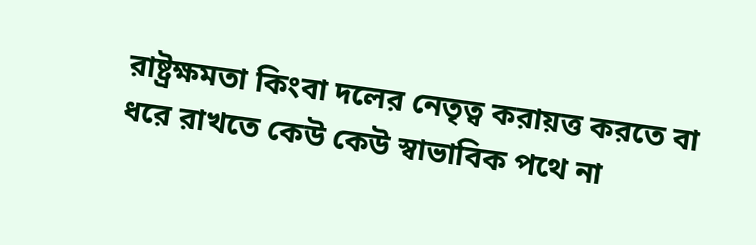রাষ্ট্রক্ষমতা কিংবা দলের নেতৃত্ব করায়ত্ত করতে বা ধরে রাখতে কেউ কেউ স্বাভাবিক পথে না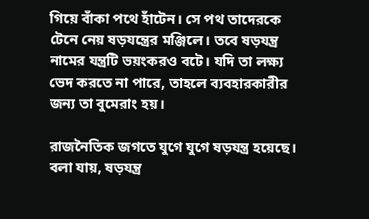গিয়ে বাঁকা পথে হাঁটেন। সে পথ তাদেরকে টেনে নেয় ষড়যন্ত্রের মঞ্জিলে। তবে ষড়যন্ত্র নামের যন্ত্রটি ভয়ংকরও বটে। যদি তা লক্ষ্য ভেদ করতে না পারে, তাহলে ব্যবহারকারীর জন্য তা বুমেরাং হয়।

রাজনৈতিক জগতে যুগে যুগে ষড়যন্ত্র হয়েছে। বলা যায়, ষড়যন্ত্র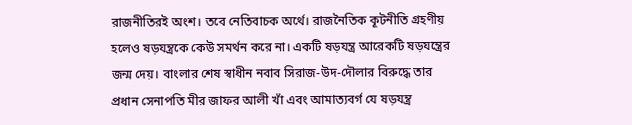রাজনীতিরই অংশ। তবে নেতিবাচক অর্থে। রাজনৈতিক কূটনীতি গ্রহণীয় হলেও ষড়যন্ত্রকে কেউ সমর্থন করে না। একটি ষড়যন্ত্র আরেকটি ষড়যন্ত্রের জন্ম দেয়। বাংলার শেষ স্বাধীন নবাব সিরাজ-উদ-দৌলার বিরুদ্ধে তার প্রধান সেনাপতি মীর জাফর আলী খাঁ এবং আমাত্যবর্গ যে ষড়যন্ত্র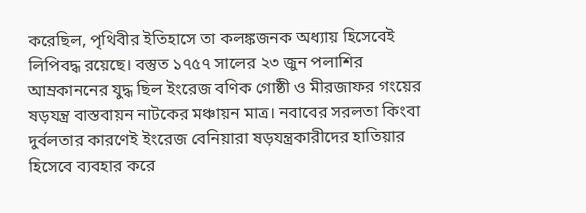করেছিল, পৃথিবীর ইতিহাসে তা কলঙ্কজনক অধ্যায় হিসেবেই লিপিবদ্ধ রয়েছে। বস্তুত ১৭৫৭ সালের ২৩ জুন পলাশির আম্রকাননের যুদ্ধ ছিল ইংরেজ বণিক গোষ্ঠী ও মীরজাফর গংয়ের ষড়যন্ত্র বাস্তবায়ন নাটকের মঞ্চায়ন মাত্র। নবাবের সরলতা কিংবা দুর্বলতার কারণেই ইংরেজ বেনিয়ারা ষড়যন্ত্রকারীদের হাতিয়ার হিসেবে ব্যবহার করে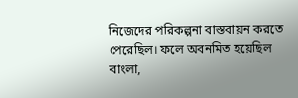নিজেদের পরিকল্পনা বাস্তবায়ন করতে পেরেছিল। ফলে অবনমিত হয়েছিল বাংলা,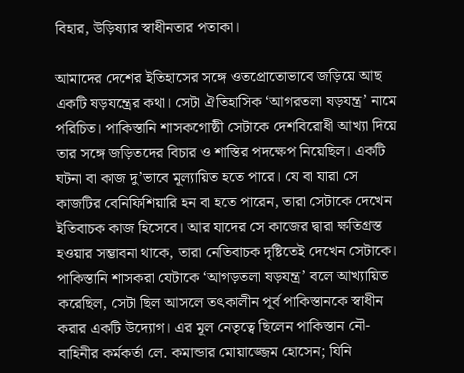বিহার, উড়িষ্যার স্বাধীনতার পতাকা।

আমাদের দেশের ইতিহাসের সঙ্গে ওতপ্রোতোভাবে জড়িয়ে আছ একটি ষড়যন্ত্রের কথা। সেটা ঐতিহাসিক ‘আগরতলা ষড়যন্ত্র’ নামে পরিচিত। পাকিস্তানি শাসকগোষ্ঠী সেটাকে দেশবিরোধী আখ্যা দিয়ে তার সঙ্গে জড়িতদের বিচার ও শাস্তির পদক্ষেপ নিয়েছিল। একটি ঘটনা বা কাজ দু’ভাবে মূল্যায়িত হতে পারে। যে বা যারা সে কাজটির বেনিফিশিয়ারি হন বা হতে পারেন, তারা সেটাকে দেখেন ইতিবাচক কাজ হিসেবে। আর যাদের সে কাজের দ্বারা ক্ষতিগ্রস্ত হওয়ার সম্ভাবনা থাকে, তারা নেতিবাচক দৃষ্টিতেই দেখেন সেটাকে। পাকিস্তানি শাসকরা যেটাকে ‘আগড়তলা ষড়যন্ত্র’ বলে আখ্যায়িত করেছিল, সেটা ছিল আসলে তৎকালীন পূর্ব পাকিস্তানকে স্বাধীন করার একটি উদ্যোগ। এর মূল নেতৃত্বে ছিলেন পাকিস্তান নৌ-বাহিনীর কর্মকর্তা লে. কমান্ডার মোয়াজ্জেম হোসেন; যিনি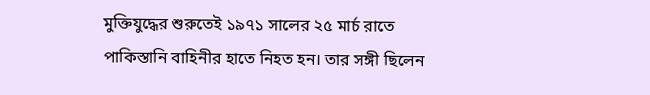মুক্তিযুদ্ধের শুরুতেই ১৯৭১ সালের ২৫ মার্চ রাতে পাকিস্তানি বাহিনীর হাতে নিহত হন। তার সঙ্গী ছিলেন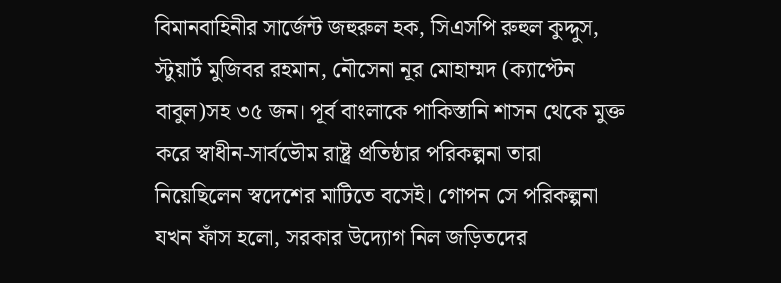বিমানবাহিনীর সার্জেন্ট জহুরুল হক, সিএসপি রুহুল কুদ্দুস, স্টুয়ার্ট মুজিবর রহমান, নৌসেনা নূর মোহাম্মদ (ক্যাপ্টেন বাবুল)সহ ৩৫ জন। পূর্ব বাংলাকে পাকিস্তানি শাসন থেকে মুক্ত করে স্বাধীন-সার্বভৌম রাষ্ট্র প্রতিষ্ঠার পরিকল্পনা তারা নিয়েছিলেন স্বদেশের মাটিতে বসেই। গোপন সে পরিকল্পনা যখন ফাঁস হলো, সরকার উদ্যোগ নিল জড়িতদের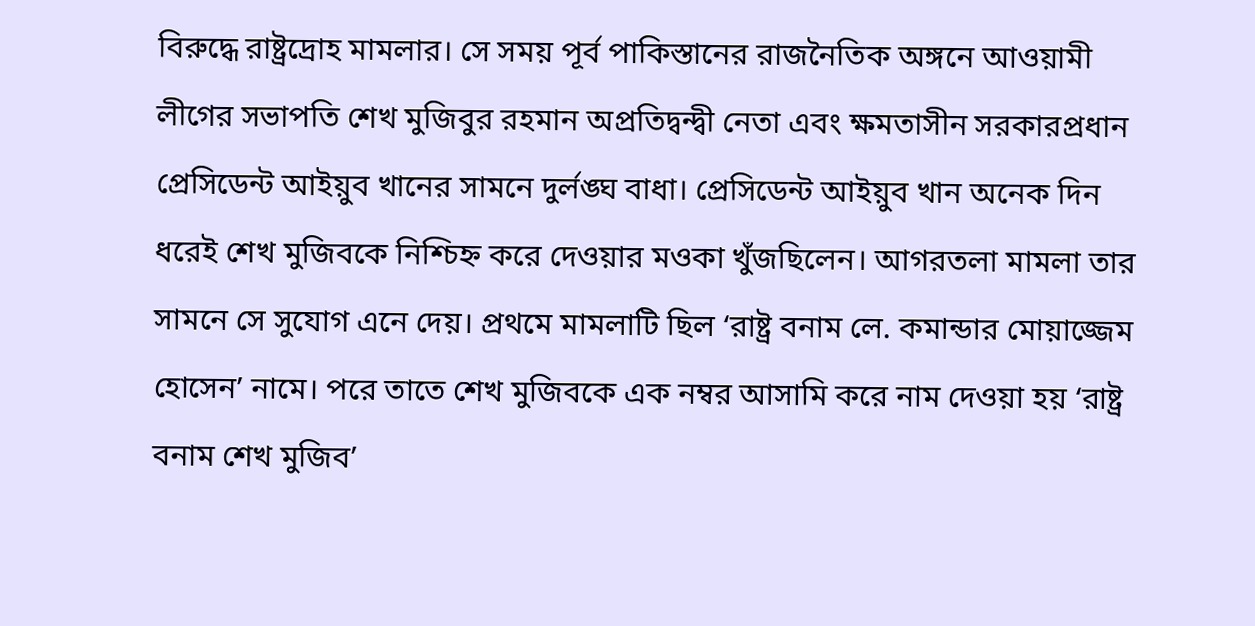বিরুদ্ধে রাষ্ট্রদ্রোহ মামলার। সে সময় পূর্ব পাকিস্তানের রাজনৈতিক অঙ্গনে আওয়ামী লীগের সভাপতি শেখ মুজিবুর রহমান অপ্রতিদ্বন্দ্বী নেতা এবং ক্ষমতাসীন সরকারপ্রধান প্রেসিডেন্ট আইয়ুব খানের সামনে দুর্লঙ্ঘ বাধা। প্রেসিডেন্ট আইয়ুব খান অনেক দিন ধরেই শেখ মুজিবকে নিশ্চিহ্ন করে দেওয়ার মওকা খুঁজছিলেন। আগরতলা মামলা তার সামনে সে সুযোগ এনে দেয়। প্রথমে মামলাটি ছিল ‘রাষ্ট্র বনাম লে. কমান্ডার মোয়াজ্জেম হোসেন’ নামে। পরে তাতে শেখ মুজিবকে এক নম্বর আসামি করে নাম দেওয়া হয় ‘রাষ্ট্র বনাম শেখ মুজিব’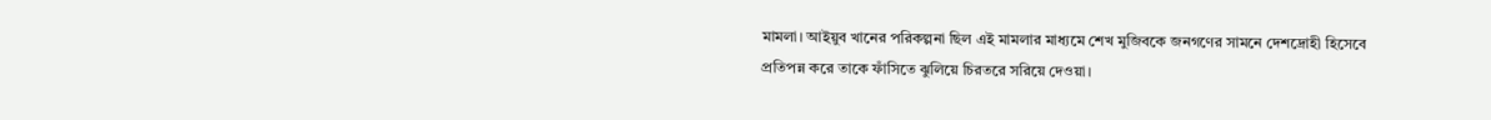মামলা। আইয়ুব খানের পরিকল্পনা ছিল এই মামলার মাধ্যমে শেখ মুজিবকে জনগণের সামনে দেশদ্রোহী হিসেবে প্রতিপন্ন করে তাকে ফাঁসিতে ঝুলিয়ে চিরতরে সরিয়ে দেওয়া।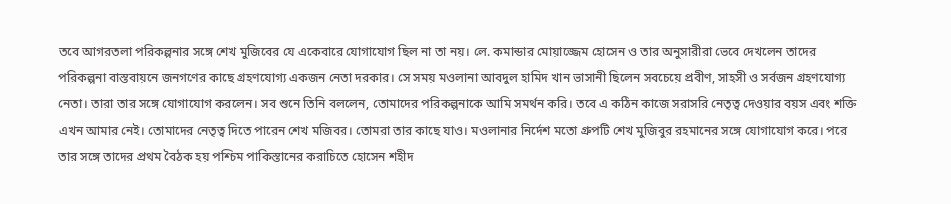তবে আগরতলা পরিকল্পনার সঙ্গে শেখ মুজিবের যে একেবারে যোগাযোগ ছিল না তা নয়। লে. কমান্ডার মোয়াজ্জেম হোসেন ও তার অনুসারীরা ভেবে দেখলেন তাদের পরিকল্পনা বাস্তবায়নে জনগণের কাছে গ্রহণযোগ্য একজন নেতা দরকার। সে সময় মওলানা আবদুল হামিদ খান ভাসানী ছিলেন সবচেয়ে প্রবীণ, সাহসী ও সর্বজন গ্রহণযোগ্য নেতা। তারা তার সঙ্গে যোগাযোগ করলেন। সব শুনে তিনি বললেন, তোমাদের পরিকল্পনাকে আমি সমর্থন করি। তবে এ কঠিন কাজে সরাসরি নেতৃত্ব দেওয়ার বয়স এবং শক্তি এখন আমার নেই। তোমাদের নেতৃত্ব দিতে পারেন শেখ মজিবর। তোমরা তার কাছে যাও। মওলানার নির্দেশ মতো গ্রুপটি শেখ মুজিবুর রহমানের সঙ্গে যোগাযোগ করে। পরে তার সঙ্গে তাদের প্রথম বৈঠক হয় পশ্চিম পাকিস্তানের করাচিতে হোসেন শহীদ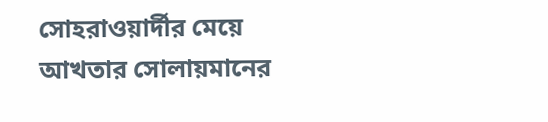সোহরাওয়ার্দীর মেয়ে আখতার সোলায়মানের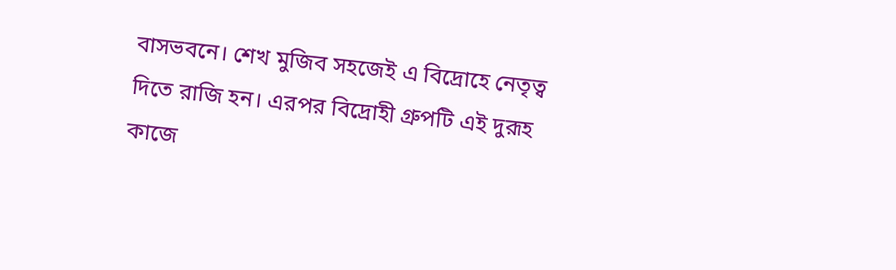বাসভবনে। শেখ মুজিব সহজেই এ বিদ্রোহে নেতৃত্ব দিতে রাজি হন। এরপর বিদ্রোহী গ্রুপটি এই দুরূহ কাজে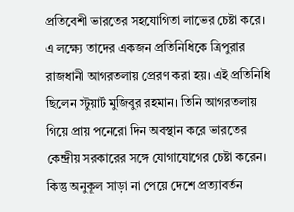প্রতিবেশী ভারতের সহযোগিতা লাভের চেষ্টা করে। এ লক্ষ্যে তাদের একজন প্রতিনিধিকে ত্রিপুরার রাজধানী আগরতলায় প্রেরণ করা হয়। এই প্রতিনিধি ছিলেন স্টুয়ার্ট মুজিবুর রহমান। তিনি আগরতলায় গিয়ে প্রায় পনেরো দিন অবস্থান করে ভারতের কেন্দ্রীয় সরকারের সঙ্গে যোগাযোগের চেষ্টা করেন। কিন্তু অনুকূল সাড়া না পেয়ে দেশে প্রত্যাবর্তন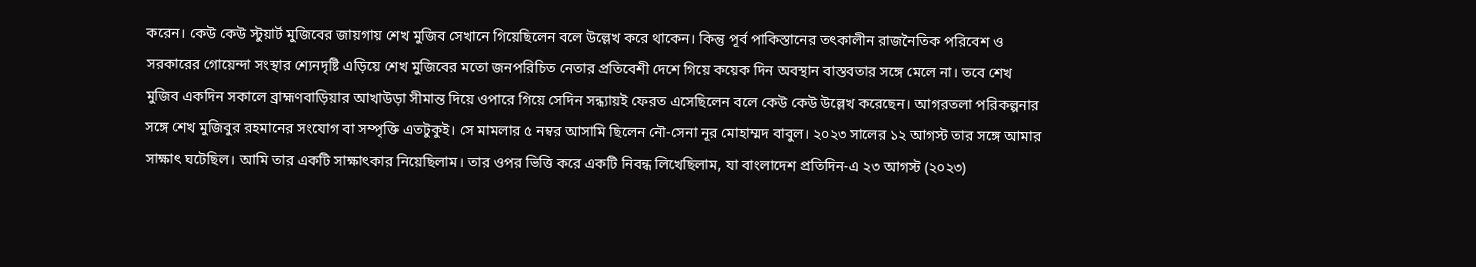করেন। কেউ কেউ স্টুয়ার্ট মুজিবের জায়গায় শেখ মুজিব সেখানে গিয়েছিলেন বলে উল্লেখ করে থাকেন। কিন্তু পূর্ব পাকিস্তানের তৎকালীন রাজনৈতিক পরিবেশ ও সরকারের গোয়েন্দা সংস্থার শ্যেনদৃষ্টি এড়িয়ে শেখ মুজিবের মতো জনপরিচিত নেতার প্রতিবেশী দেশে গিয়ে কয়েক দিন অবস্থান বাস্তবতার সঙ্গে মেলে না। তবে শেখ মুজিব একদিন সকালে ব্রাহ্মণবাড়িয়ার আখাউড়া সীমান্ত দিয়ে ওপারে গিয়ে সেদিন সন্ধ্যায়ই ফেরত এসেছিলেন বলে কেউ কেউ উল্লেখ করেছেন। আগরতলা পরিকল্পনার সঙ্গে শেখ মুজিবুর রহমানের সংযোগ বা সম্পৃক্তি এতটুকুই। সে মামলার ৫ নম্বর আসামি ছিলেন নৌ-সেনা নূর মোহাম্মদ বাবুল। ২০২৩ সালের ১২ আগস্ট তার সঙ্গে আমার সাক্ষাৎ ঘটেছিল। আমি তার একটি সাক্ষাৎকার নিয়েছিলাম। তার ওপর ভিত্তি করে একটি নিবন্ধ লিখেছিলাম, যা বাংলাদেশ প্রতিদিন-এ ২৩ আগস্ট (২০২৩)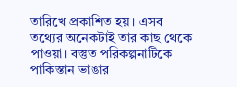তারিখে প্রকাশিত হয়। এসব তথ্যের অনেকটাই তার কাছ থেকে পাওয়া। বস্তুত পরিকল্পনাটিকে পাকিস্তান ভাঙার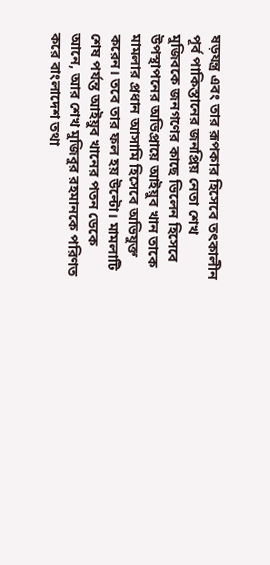ষড়যন্ত্র এবং তার রূপকার হিসেবে তৎকালীন পূর্ব পাকিস্তানের জনপ্রিয় নেতা শেখ মুজিবকে জনগণের কাছে ভিলেন হিসেবে উপস্থাপনের অভিপ্রায়ে আইয়ুব খান তাকে মামলার প্রধান আসামি হিসেবে অভিযুক্ত করেন। তবে তার ফল হয় উল্টো। মামলাটি শেষ পর্যন্ত আইয়ুব খানের পতন ডেকে আনে, আর শেখ মুজিবুর রহমানকে পরিণত করে বাংলাদেশ তথা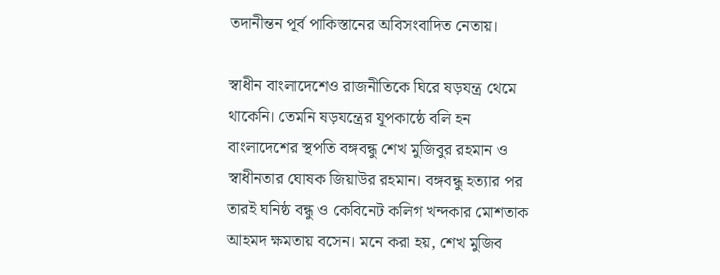তদানীন্তন পূর্ব পাকিস্তানের অবিসংবাদিত নেতায়।

স্বাধীন বাংলাদেশেও রাজনীতিকে ঘিরে ষড়যন্ত্র থেমে থাকেনি। তেমনি ষড়যন্ত্রের যূপকাষ্ঠে বলি হন বাংলাদেশের স্থপতি বঙ্গবন্ধু শেখ মুজিবুর রহমান ও স্বাধীনতার ঘোষক জিয়াউর রহমান। বঙ্গবন্ধু হত্যার পর তারই ঘনিষ্ঠ বন্ধু ও কেবিনেট কলিগ খন্দকার মোশতাক আহমদ ক্ষমতায় বসেন। মনে করা হয়, শেখ মুজিব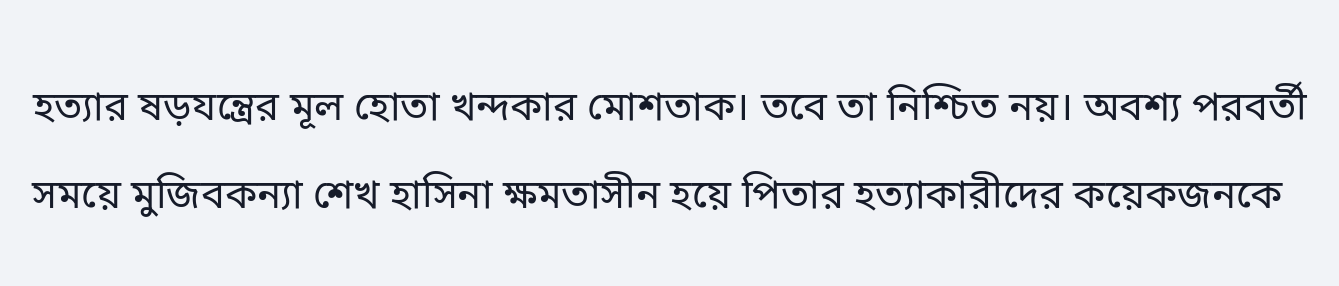হত্যার ষড়যন্ত্রের মূল হোতা খন্দকার মোশতাক। তবে তা নিশ্চিত নয়। অবশ্য পরবর্তী সময়ে মুজিবকন্যা শেখ হাসিনা ক্ষমতাসীন হয়ে পিতার হত্যাকারীদের কয়েকজনকে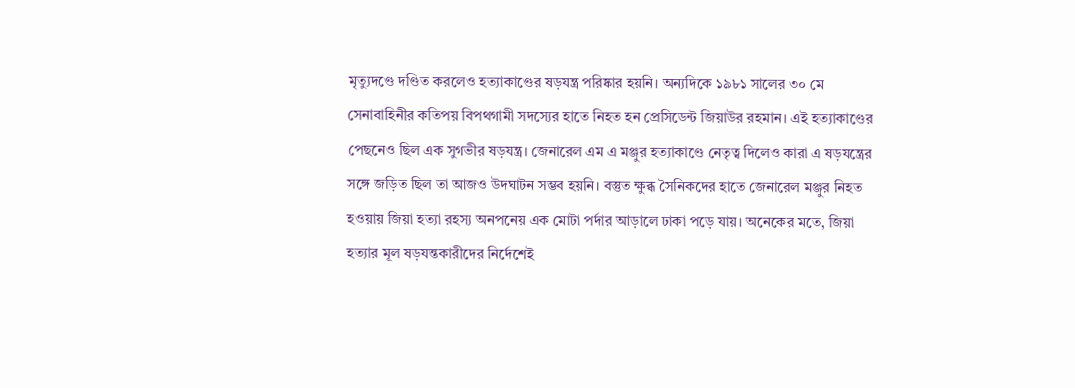মৃত্যুদণ্ডে দণ্ডিত করলেও হত্যাকাণ্ডের ষড়যন্ত্র পরিষ্কার হয়নি। অন্যদিকে ১৯৮১ সালের ৩০ মে সেনাবাহিনীর কতিপয় বিপথগামী সদস্যের হাতে নিহত হন প্রেসিডেন্ট জিয়াউর রহমান। এই হত্যাকাণ্ডের পেছনেও ছিল এক সুগভীর ষড়যন্ত্র। জেনারেল এম এ মঞ্জুর হত্যাকাণ্ডে নেতৃত্ব দিলেও কারা এ ষড়যন্ত্রের সঙ্গে জড়িত ছিল তা আজও উদঘাটন সম্ভব হয়নি। বস্তুত ক্ষুব্ধ সৈনিকদের হাতে জেনারেল মঞ্জুর নিহত হওয়ায় জিয়া হত্যা রহস্য অনপনেয় এক মোটা পর্দার আড়ালে ঢাকা পড়ে যায়। অনেকের মতে, জিয়া হত্যার মূল ষড়যন্তকারীদের নির্দেশেই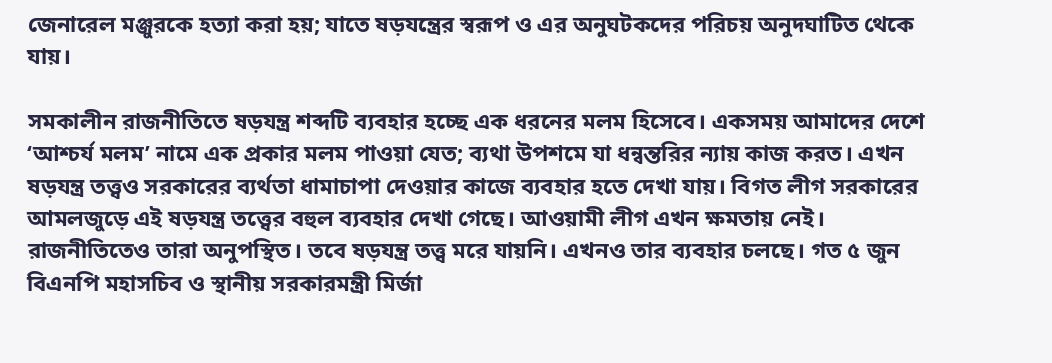জেনারেল মঞ্জুরকে হত্যা করা হয়; যাতে ষড়যন্ত্রের স্বরূপ ও এর অনুঘটকদের পরিচয় অনুদঘাটিত থেকে যায়।

সমকালীন রাজনীতিতে ষড়যন্ত্র শব্দটি ব্যবহার হচ্ছে এক ধরনের মলম হিসেবে। একসময় আমাদের দেশে ‘আশ্চর্য মলম’ নামে এক প্রকার মলম পাওয়া যেত; ব্যথা উপশমে যা ধন্বন্তরির ন্যায় কাজ করত। এখন ষড়যন্ত্র তত্ত্বও সরকারের ব্যর্থতা ধামাচাপা দেওয়ার কাজে ব্যবহার হতে দেখা যায়। বিগত লীগ সরকারের আমলজুড়ে এই ষড়যন্ত্র তত্ত্বের বহুল ব্যবহার দেখা গেছে। আওয়ামী লীগ এখন ক্ষমতায় নেই। রাজনীতিতেও তারা অনুপস্থিত। তবে ষড়যন্ত্র তত্ত্ব মরে যায়নি। এখনও তার ব্যবহার চলছে। গত ৫ জুন বিএনপি মহাসচিব ও স্থানীয় সরকারমন্ত্রী মির্জা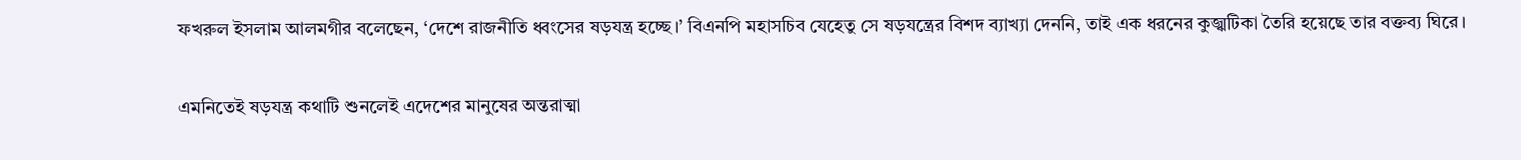ফখরুল ইসলাম আলমগীর বলেছেন, ‘দেশে রাজনীতি ধ্বংসের ষড়যন্ত্র হচ্ছে।’ বিএনপি মহাসচিব যেহেতু সে ষড়যন্ত্রের বিশদ ব্যাখ্যা দেননি, তাই এক ধরনের কুজ্ঝটিকা তৈরি হয়েছে তার বক্তব্য ঘিরে।

এমনিতেই ষড়যন্ত্র কথাটি শুনলেই এদেশের মানুষের অন্তরাত্মা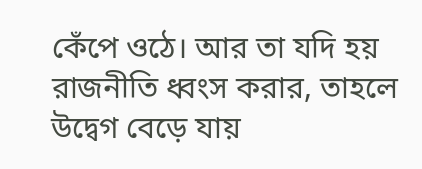কেঁপে ওঠে। আর তা যদি হয় রাজনীতি ধ্বংস করার, তাহলে উদ্বেগ বেড়ে যায়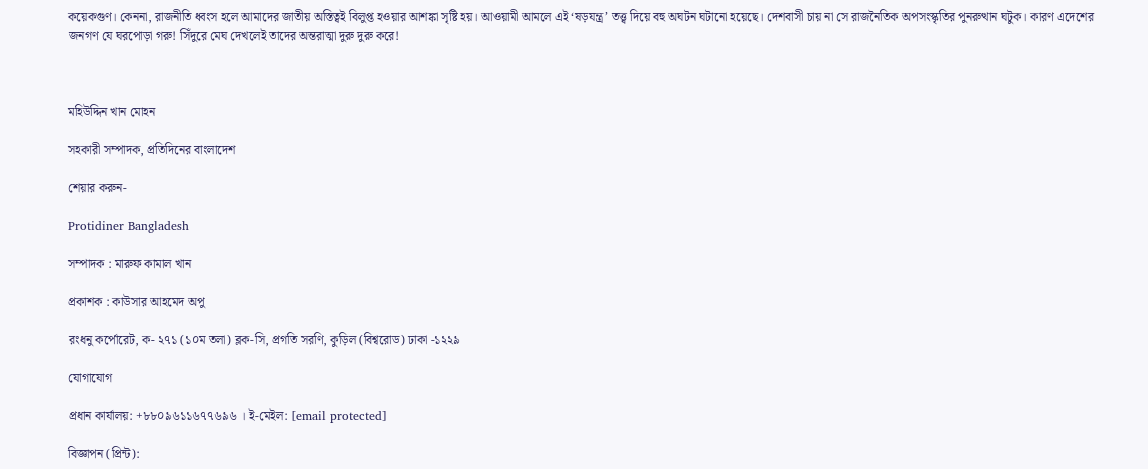কয়েকগুণ। কেননা, রাজনীতি ধ্বংস হলে আমাদের জাতীয় অস্তিত্বই বিলুপ্ত হওয়ার আশঙ্কা সৃষ্টি হয়। আওয়ামী আমলে এই ‘ষড়যন্ত্র’ তত্ত্ব দিয়ে বহু অঘটন ঘটানো হয়েছে। দেশবাসী চায় না সে রাজনৈতিক অপসংস্কৃতির পুনরুত্থান ঘটুক। কারণ এদেশের জনগণ যে ঘরপোড়া গরু! সিঁদুরে মেঘ দেখলেই তাদের অন্তরাত্মা দুরু দুরু করে!



মহিউদ্দিন খান মোহন

সহকারী সম্পাদক, প্রতিদিনের বাংলাদেশ

শেয়ার করুন-

Protidiner Bangladesh

সম্পাদক : মারুফ কামাল খান

প্রকাশক : কাউসার আহমেদ অপু

রংধনু কর্পোরেট, ক- ২৭১ (১০ম তলা) ব্লক-সি, প্রগতি সরণি, কুড়িল (বিশ্বরোড) ঢাকা -১২২৯

যোগাযোগ

প্রধান কার্যালয়: +৮৮০৯৬১১৬৭৭৬৯৬ । ই-মেইল: [email protected]

বিজ্ঞাপন (প্রিন্ট):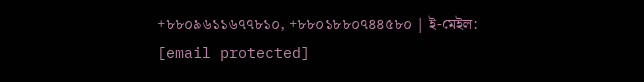+৮৮০৯৬১১৬৭৭৮১০, +৮৮০১৮৮০৭৪৪৫৮০ | ই-মেইল: [email protected]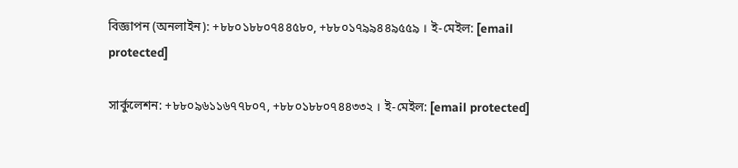বিজ্ঞাপন (অনলাইন): +৮৮০১৮৮০৭৪৪৫৮০, +৮৮০১৭৯৯৪৪৯৫৫৯ । ই-মেইল: [email protected]

সার্কুলেশন: +৮৮০৯৬১১৬৭৭৮০৭, +৮৮০১৮৮০৭৪৪৩৩২ । ই-মেইল: [email protected]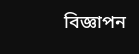বিজ্ঞাপন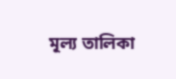মূল্য তালিকা